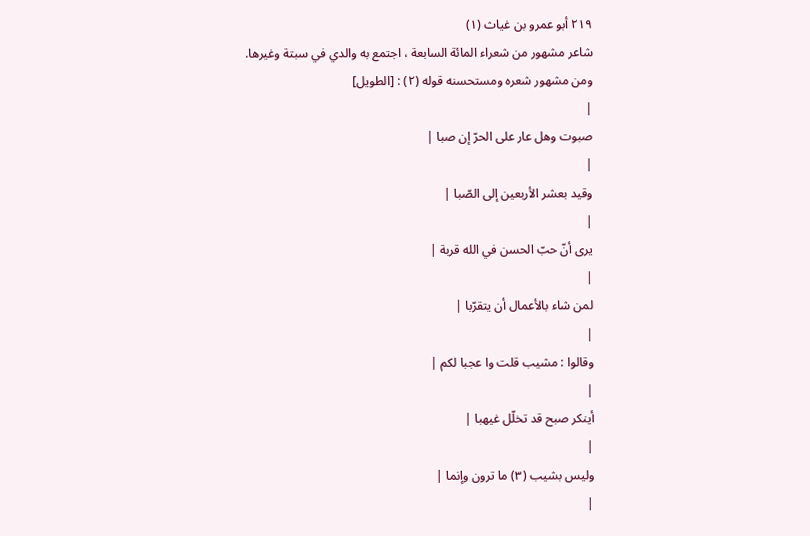٢١٩ أبو عمرو بن غياث (١)
شاعر مشهور من شعراء المائة السابعة ، اجتمع به والدي في سبتة وغيرها.
ومن مشهور شعره ومستحسنه قوله (٢) : [الطويل]
|
صبوت وهل عار على الحرّ إن صبا |
|
وقيد بعشر الأربعين إلى الصّبا |
|
يرى أنّ حبّ الحسن في الله قربة |
|
لمن شاء بالأعمال أن يتقرّبا |
|
وقالوا : مشيب قلت وا عجبا لكم |
|
أينكر صبح قد تخلّل غيهبا |
|
وليس بشيب (٣) ما ترون وإنما |
|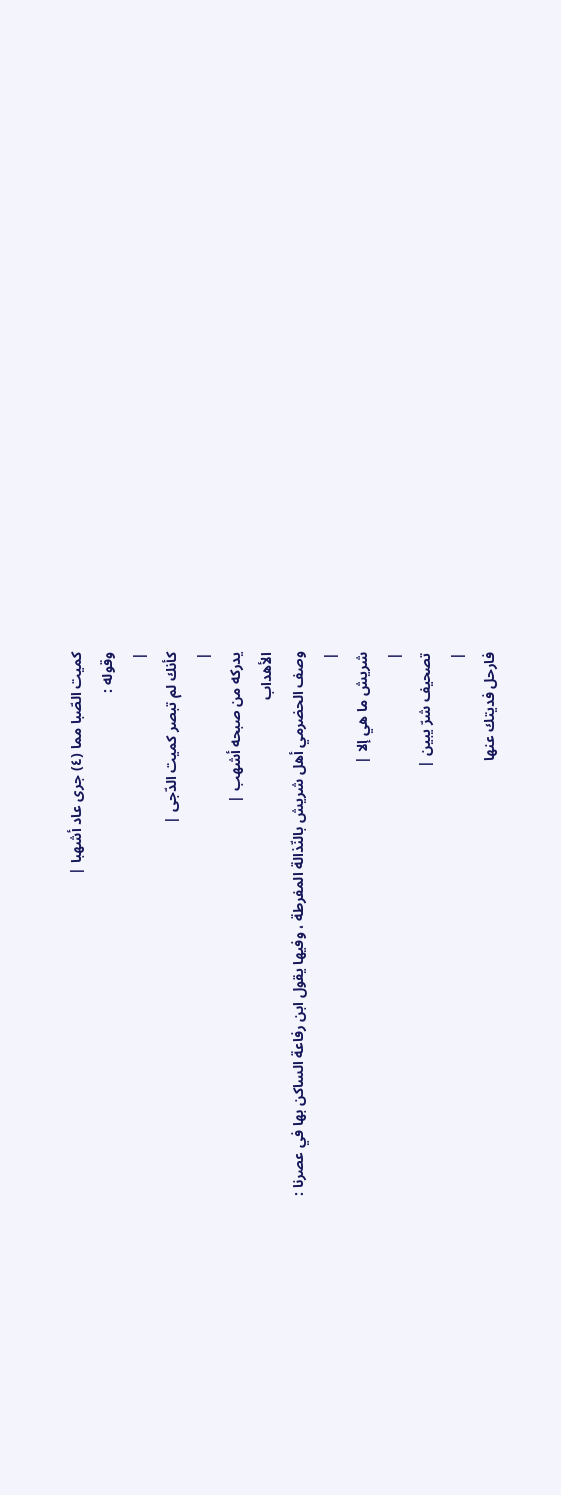كميت الصّبا مما (٤) جرى عاد أشهبا |
وقوله :
|
كأنك لم تبصر كميت الدّجى |
|
يدركه من صبحه أشهب |
الأهداب
وصف الحضرمي أهل شريش بالنّذالة المفرطة ، وفيها يقول ابن رفاعة الساكن بها في عصرنا :
|
شريش ما هي إلا |
|
تصحيف شرّ يبين |
|
فارحل فديتك عنها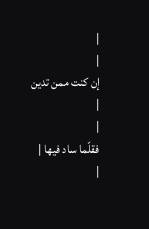|
|
إن كنت ممن تدين |
|
فقلّما ساد فيها |
|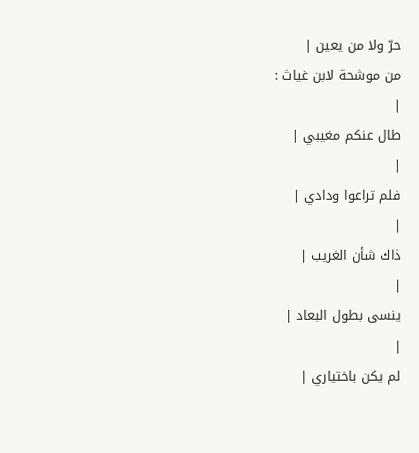حرّ ولا من يعين |
من موشحة لابن غياث :
|
طال عنكم مغيبي |
|
فلم تراعوا ودادي |
|
ذاك شأن الغريب |
|
ينسى بطول البعاد |
|
لم يكن باختياري |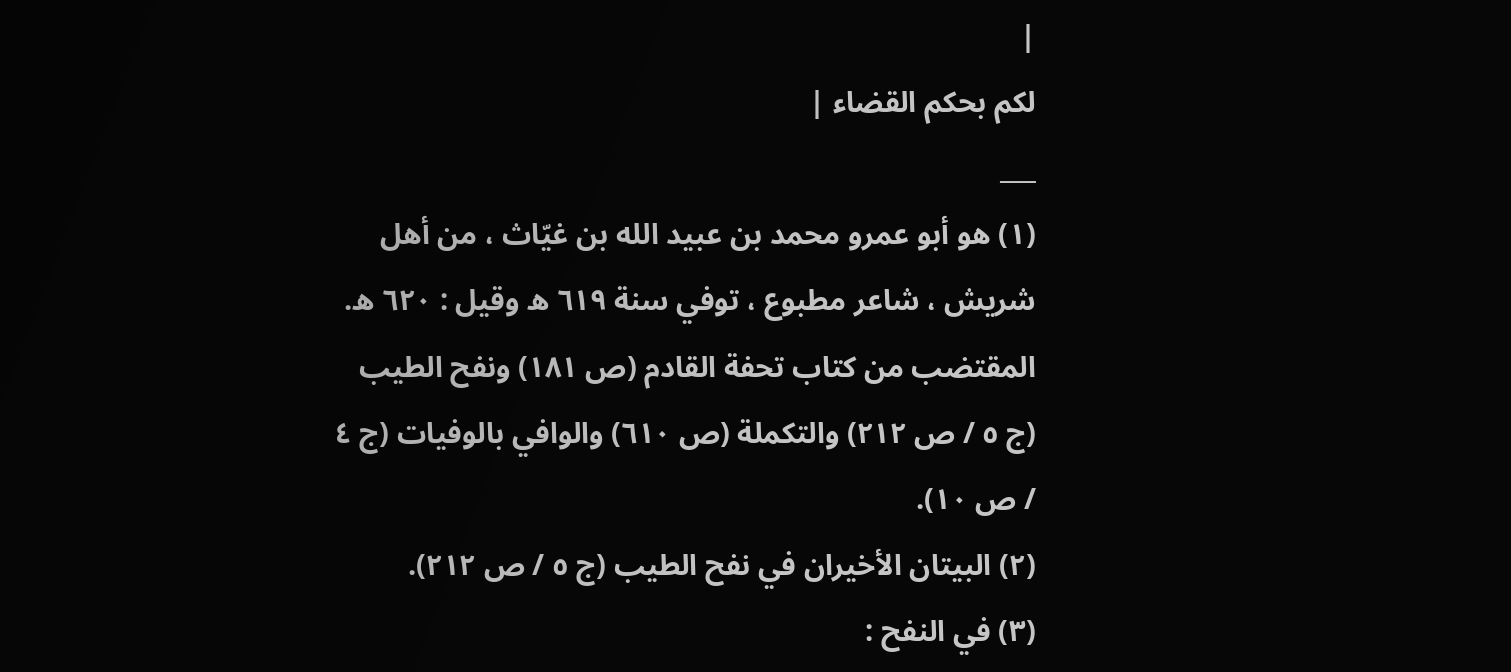|
لكم بحكم القضاء |
___
(١) هو أبو عمرو محمد بن عبيد الله بن غيّاث ، من أهل شريش ، شاعر مطبوع ، توفي سنة ٦١٩ ه وقيل : ٦٢٠ ه. المقتضب من كتاب تحفة القادم (ص ١٨١) ونفح الطيب (ج ٥ / ص ٢١٢) والتكملة (ص ٦١٠) والوافي بالوفيات (ج ٤ / ص ١٠).
(٢) البيتان الأخيران في نفح الطيب (ج ٥ / ص ٢١٢).
(٣) في النفح :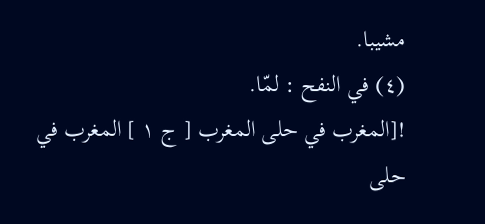مشيبا.
(٤) في النفح : لمّا.
![المغرب في حلى المغرب [ ج ١ ] المغرب في حلى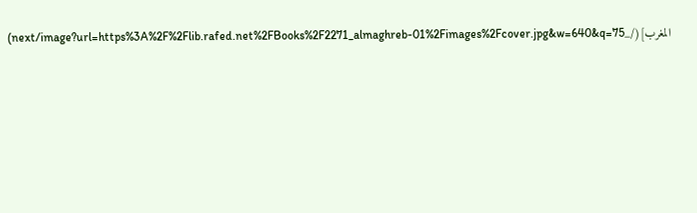المغرب](/_next/image?url=https%3A%2F%2Flib.rafed.net%2FBooks%2F2271_almaghreb-01%2Fimages%2Fcover.jpg&w=640&q=75)